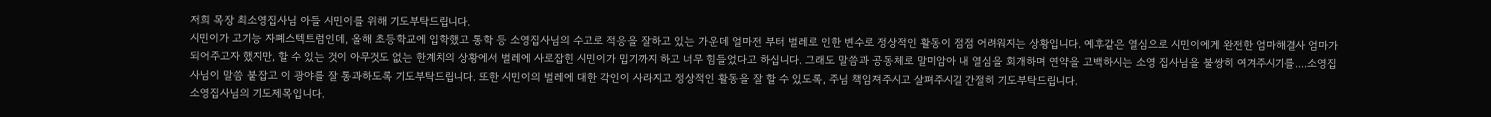저희 목장 최소영집사님 아들 시민이를 위해 기도부탁드립니다.
시민이가 고기능 자폐스텍트럼인데, 올해 초등학교에 입학했고 통학 등 소영집사님의 수고로 적응을 잘하고 있는 가운데 얼마전 부터 벌레로 인한 변수로 정상적인 활동이 점점 어려워지는 상황입니다. 예후같은 열심으로 시민이에게 완전한 엄마해결사 엄마가 되어주고자 했지만, 할 수 있는 것이 아무것도 없는 한계치의 상황에서 벌레에 사로잡힌 시민이가 밉기까지 하고 너무 힘들었다고 하십니다. 그래도 말씀과 공동체로 말미암아 내 열심을 회개하며 연약을 고백하시는 소영 집사님을 불쌍히 여겨주시기를....소영집사님이 말씀 붙잡고 이 광야를 잘 통과하도록 기도부탁드립니다. 또한 시민이의 벌레에 대한 각인이 사라지고 정상적인 활동을 잘 할 수 있도록, 주님 책임져주시고 살펴주시길 간절히 기도부탁드립니다.
소영집사님의 기도제목입니다.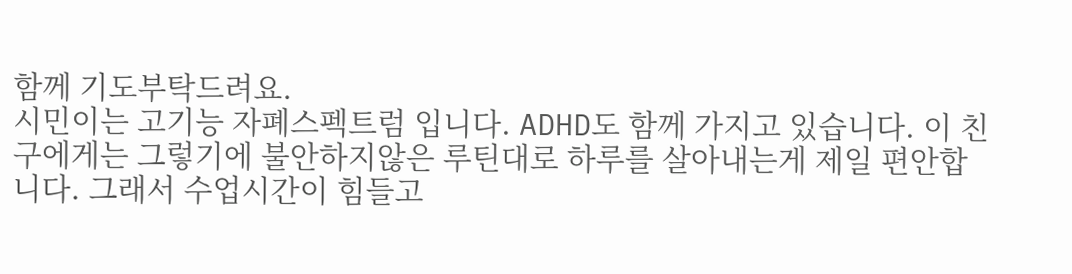함께 기도부탁드려요.
시민이는 고기능 자폐스펙트럼 입니다. ADHD도 함께 가지고 있습니다. 이 친구에게는 그렇기에 불안하지않은 루틴대로 하루를 살아내는게 제일 편안합니다. 그래서 수업시간이 힘들고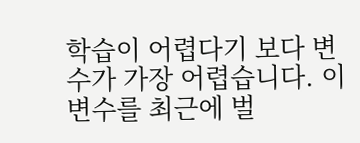학습이 어렵다기 보다 변수가 가장 어렵습니다. 이 변수를 최근에 벌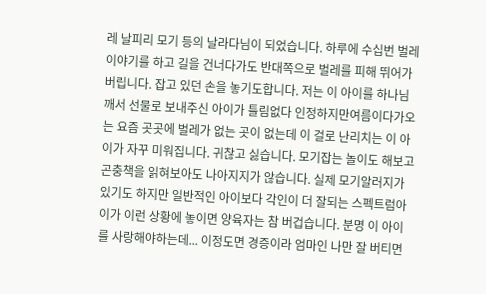레 날피리 모기 등의 날라다님이 되었습니다. 하루에 수십번 벌레 이야기를 하고 길을 건너다가도 반대쪽으로 벌레를 피해 뛰어가 버립니다. 잡고 있던 손을 놓기도합니다. 저는 이 아이를 하나님깨서 선물로 보내주신 아이가 틀림없다 인정하지만여름이다가오는 요즘 곳곳에 벌레가 없는 곳이 없는데 이 걸로 난리치는 이 아이가 자꾸 미워집니다. 귀찮고 싫습니다. 모기잡는 놀이도 해보고 곤충책을 읽혀보아도 나아지지가 않습니다. 실제 모기알러지가 있기도 하지만 일반적인 아이보다 각인이 더 잘되는 스펙트럼아이가 이런 상황에 놓이면 양육자는 참 버겁습니다. 분명 이 아이를 사랑해야하는데... 이정도면 경증이라 엄마인 나만 잘 버티면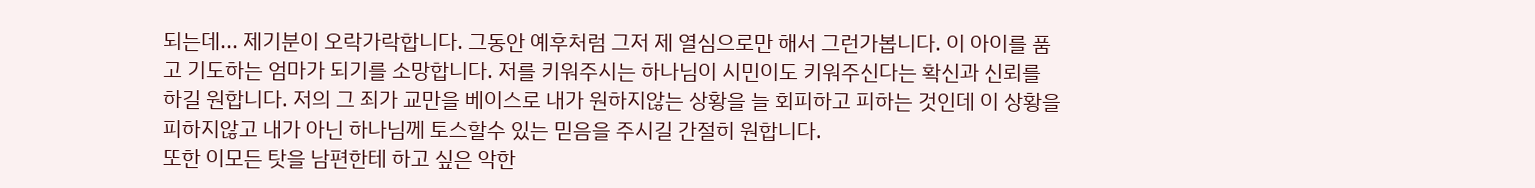되는데... 제기분이 오락가락합니다. 그동안 예후처럼 그저 제 열심으로만 해서 그런가봅니다. 이 아이를 품고 기도하는 엄마가 되기를 소망합니다. 저를 키워주시는 하나님이 시민이도 키워주신다는 확신과 신뢰를 하길 원합니다. 저의 그 죄가 교만을 베이스로 내가 원하지않는 상황을 늘 회피하고 피하는 것인데 이 상황을 피하지않고 내가 아닌 하나님께 토스할수 있는 믿음을 주시길 간절히 원합니다.
또한 이모든 탓을 남편한테 하고 싶은 악한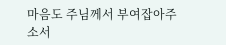마음도 주님께서 부여잡아주소서